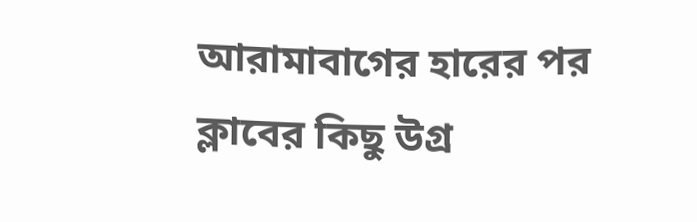আরামাবাগের হারের পর ক্লাবের কিছু উগ্র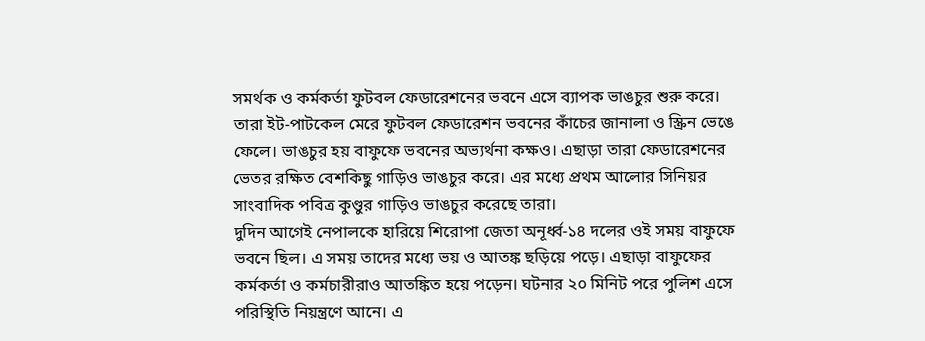সমর্থক ও কর্মকর্তা ফুটবল ফেডারেশনের ভবনে এসে ব্যাপক ভাঙচুর শুরু করে। তারা ইট-পাটকেল মেরে ফুটবল ফেডারেশন ভবনের কাঁচের জানালা ও স্ক্রিন ভেঙে ফেলে। ভাঙচুর হয় বাফুফে ভবনের অভ্যর্থনা কক্ষও। এছাড়া তারা ফেডারেশনের ভেতর রক্ষিত বেশকিছু গাড়িও ভাঙচুর করে। এর মধ্যে প্রথম আলোর সিনিয়র সাংবাদিক পবিত্র কুণ্ডুর গাড়িও ভাঙচুর করেছে তারা।
দুদিন আগেই নেপালকে হারিয়ে শিরোপা জেতা অনূর্ধ্ব-১৪ দলের ওই সময় বাফুফে ভবনে ছিল। এ সময় তাদের মধ্যে ভয় ও আতঙ্ক ছড়িয়ে পড়ে। এছাড়া বাফুফের কর্মকর্তা ও কর্মচারীরাও আতঙ্কিত হয়ে পড়েন। ঘটনার ২০ মিনিট পরে পুলিশ এসে পরিস্থিতি নিয়ন্ত্রণে আনে। এ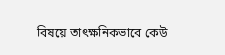বিষয়ে তাৎক্ষনিকভাবে কেউ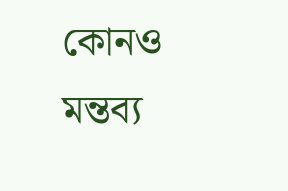কোনও মন্তব্য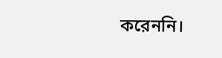করেননি।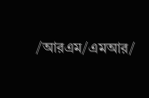/আরএম/এমআর/